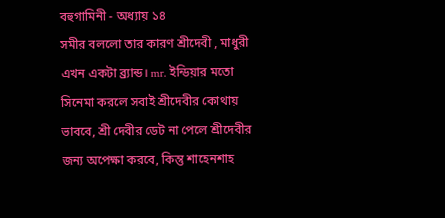বহুগামিনী - অধ্যায় ১৪
সমীর বললো তার কারণ শ্রীদেবী , মাধুরী এখন একটা ব্র্যান্ড। mr. ইন্ডিয়ার মতো সিনেমা করলে সবাই শ্রীদেবীর কোথায় ভাববে, শ্রী দেবীর ডেট না পেলে শ্রীদেবীর জন্য অপেক্ষা করবে, কিন্তু শাহেনশাহ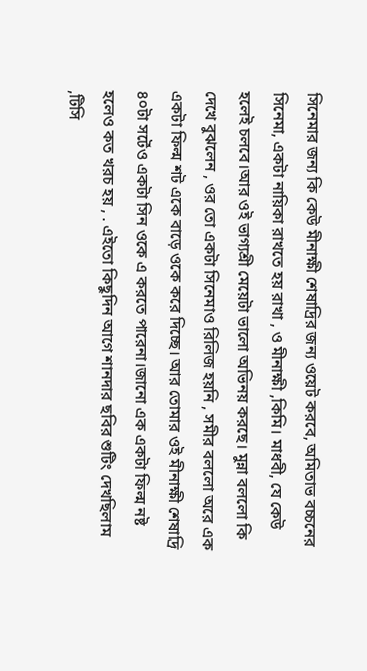সিনেমার জন্য কি কেউ মীনাক্ষী শেষাদ্রির জন্য ওয়েট করবে, অমিতাভ বচ্চনের সিনেমা, একটা নায়িকা রাখতে হয় রাখা , ও মীনাক্ষী ,কিমি। মাধবী, যে কেউ হলেই চলবে।আর ওই ভাগ্যশ্রী মেয়েটা ভালো অভিনয় করছে। মুন্না বললো কি দেখে বুঝলেন , ওর তো একটা সিনেমাও রিলিজ হয়নি , সমীর বললো অরে এক একটা ফিল্ম শট একে বাড়ে ওকে করে দিচ্ছে। আর তোমার ওই মীনাক্ষী শেষাদ্রি ৪০টা সর্টেও একটা সিন ওকে এ করতে পারেনা।জানো এক একটা ফিল্ম নষ্ট হলেও কত খরচ হয় , . এইতো কিছুদিন আগে শানদার ছবির শুটিং দেখছিলাম ,টিসি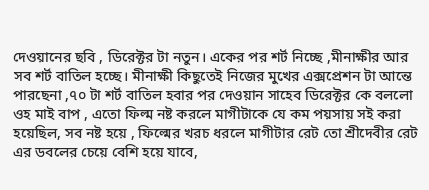দেওয়ানের ছবি , ডিরেক্টর টা নতুন। একের পর শর্ট নিচ্ছে ,মীনাক্ষীর আর সব শর্ট বাতিল হচ্ছে। মীনাক্ষী কিছুতেই নিজের মুখের এক্সপ্রেশন টা আন্তে পারছেনা ,৭০ টা শর্ট বাতিল হবার পর দেওয়ান সাহেব ডিরেক্টর কে বললো ওহ মাই বাপ , এতো ফিল্ম নষ্ট করলে মাগীটাকে যে কম পয়সায় সই করা হয়েছিল, সব নষ্ট হয়ে , ফিল্মের খরচ ধরলে মাগীটার রেট তো শ্রীদেবীর রেট এর ডবলের চেয়ে বেশি হয়ে যাবে,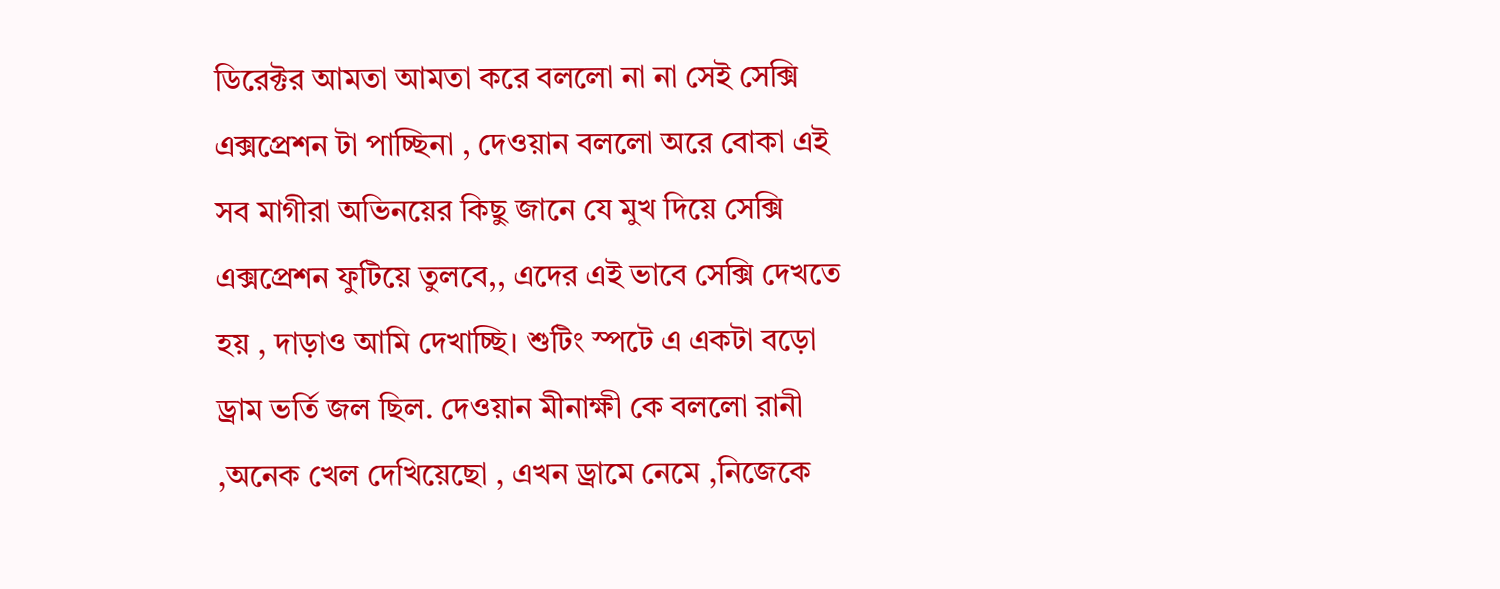ডিরেক্টর আমতা আমতা করে বললো না না সেই সেক্সি এক্সপ্রেশন টা পাচ্ছিনা , দেওয়ান বললো অরে বোকা এই সব মাগীরা অভিনয়ের কিছু জানে যে মুখ দিয়ে সেক্সি এক্সপ্রেশন ফুটিয়ে তুলবে,, এদের এই ভাবে সেক্সি দেখতে হয় , দাড়াও আমি দেখাচ্ছি। শুটিং স্পটে এ একটা বড়ো ড্রাম ভর্তি জল ছিল. দেওয়ান মীনাক্ষী কে বললো রানী ,অনেক খেল দেখিয়েছো , এখন ড্রামে নেমে ,নিজেকে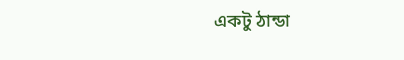একটু ঠান্ডা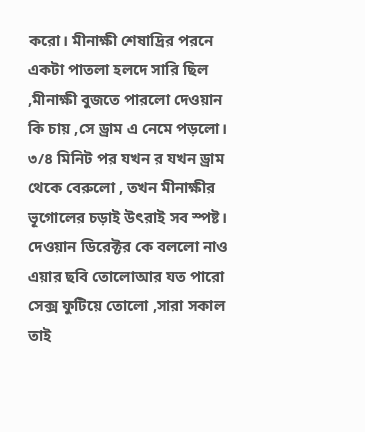করো। মীনাক্ষী শেষাদ্রির পরনে একটা পাতলা হলদে সারি ছিল ,মীনাক্ষী বুজতে পারলো দেওয়ান কি চায় ,সে ড্রাম এ নেমে পড়লো। ৩/৪ মিনিট পর যখন র যখন ড্রাম থেকে বেরুলো , তখন মীনাক্ষীর ভূগোলের চড়াই উৎরাই সব স্পষ্ট। দেওয়ান ডিরেক্টর কে বললো নাও এয়ার ছবি তোলোআর যত পারো সেক্স ফুটিয়ে তোলো ,সারা সকাল তাই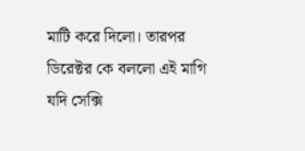মাটি করে দিলো। তারপর ডিরেক্টর কে বললো এই মাগি যদি সেক্সি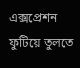এক্সপ্রেশন ফুটিয়ে তুলতে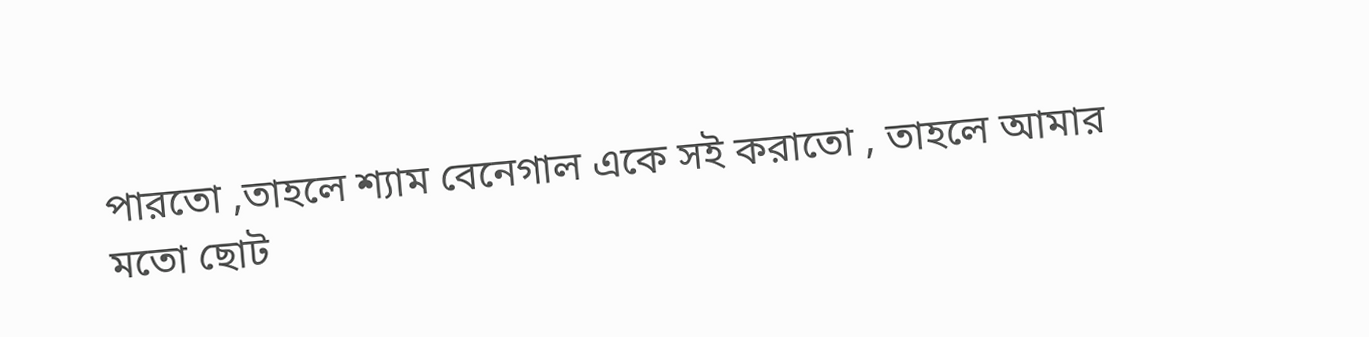পারতো ,তাহলে শ্যাম বেনেগাল একে সই করাতো , তাহলে আমার মতো ছোট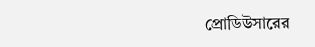প্রোডিউসারের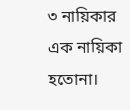৩ নায়িকার এক নায়িকা হতোনা।